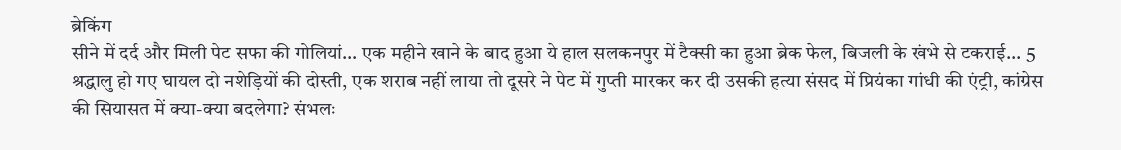ब्रेकिंग
सीने में दर्द और मिली पेट सफा की गोलियां… एक महीने खाने के बाद हुआ ये हाल सलकनपुर में टैक्सी का हुआ ब्रेक फेल, बिजली के खंभे से टकराई... 5 श्रद्धालु हो गए घायल दो नशेड़‍ियों की दोस्ती, एक शराब नहीं लाया तो दूसरे ने पेट में गुप्ती मारकर कर दी उसकी हत्या संसद में प्रियंका गांधी की एंट्री, कांग्रेस की सियासत में क्या-क्या बदलेगा? संभलः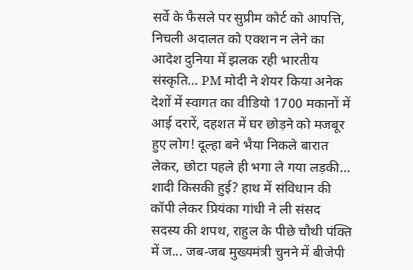सर्वे के फैसले पर सुप्रीम कोर्ट को आपत्ति, निचली अदालत को एक्शन न लेने का आदेश दुनिया में झलक रही भारतीय संस्कृति… PM मोदी ने शेयर किया अनेक देशों में स्वागत का वीडियो 1700 मकानों में आई दरारें, दहशत में घर छोड़ने को मजबूर हुए लोग! दूल्हा बने भैया निकले बारात लेकर, छोटा पहले ही भगा ले गया लड़की… शादी किसकी हुई? हाथ में संविधान की कॉपी लेकर प्रियंका गांधी ने ली संसद सदस्य की शपथ, राहुल के पीछे चौथी पंक्ति में ज... जब-जब मुख्यमंत्री चुनने में बीजेपी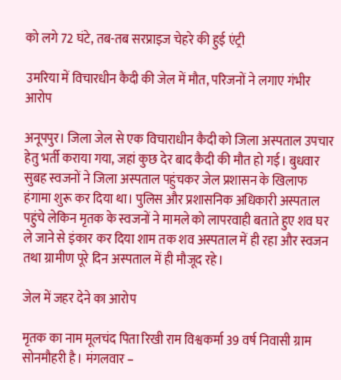को लगे 72 घंटे, तब-तब सरप्राइज चेहरे की हुई एंट्री

उमरिया में विचारधीन कैदी की जेल में मौत, परिजनों ने लगाए गंभीर आरोप

अनूपपुर। जिला जेल से एक विचाराधीन कैदी को जिला अस्पताल उपचार हेतु भर्ती कराया गया, जहां कुछ देर बाद कैदी की मौत हो गई। बुधवार सुबह स्वजनों ने जिला अस्पताल पहुंचकर जेल प्रशासन के खिलाफ हंगामा शुरू कर दिया था। पुलिस और प्रशासनिक अधिकारी अस्पताल पहुंचे लेकिन मृतक के स्वजनों ने मामले को लापरवाही बताते हुए शव घर ले जाने से इंकार कर दिया शाम तक शव अस्पताल में ही रहा और स्वजन तथा ग्रामीण पूरे दिन अस्पताल में ही मौजूद रहे।

जेल में जहर देने का आरोप

मृतक का नाम मूलचंद पिता रिखी राम विश्वकर्मा 39 वर्ष निवासी ग्राम सोनमौहरी है। मंगलवार –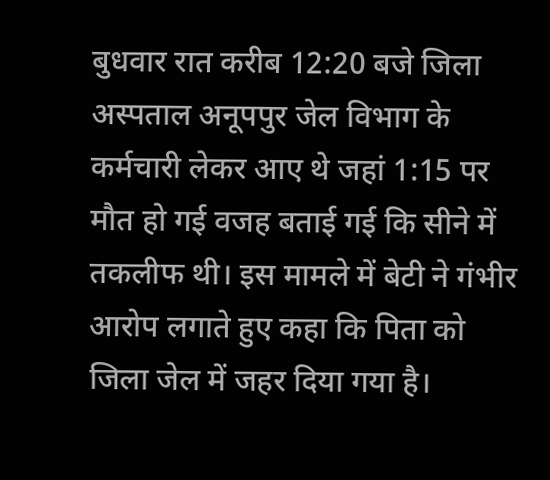बुधवार रात करीब 12:20 बजे जिला अस्पताल अनूपपुर जेल विभाग के कर्मचारी लेकर आए थे जहां 1:15 पर मौत हो गई वजह बताई गई कि सीने में तकलीफ थी। इस मामले में बेटी ने गंभीर आरोप लगाते हुए कहा कि पिता को जिला जेल में जहर दिया गया है।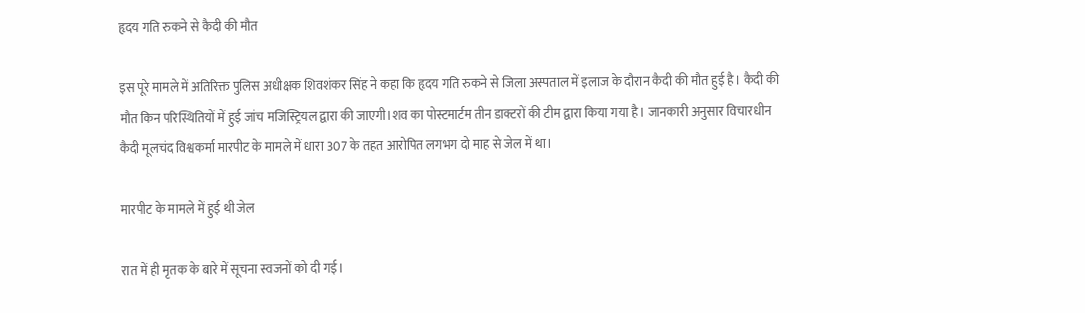हृदय गति रुकने से कैदी की मौत

इस पूरे मामले में अतिरिक्त पुलिस अधीक्षक शिवशंकर सिंह ने कहा कि हृदय गति रुकने से जिला अस्पताल में इलाज के दौरान कैदी की मौत हुई है। कैदी की मौत किन परिस्थितियों में हुई जांच मजिस्ट्रियल द्वारा की जाएगी।शव का पोस्टमार्टम तीन डाक्टरों की टीम द्वारा किया गया है। जानकारी अनुसार विचारधीन कैदी मूलचंद विश्वकर्मा मारपीट के मामले में धारा 307 के तहत आरोपित लगभग दो माह से जेल में था।

मारपीट के मामले में हुई थी जेल

रात में ही मृतक के बारे में सूचना स्वजनों को दी गई।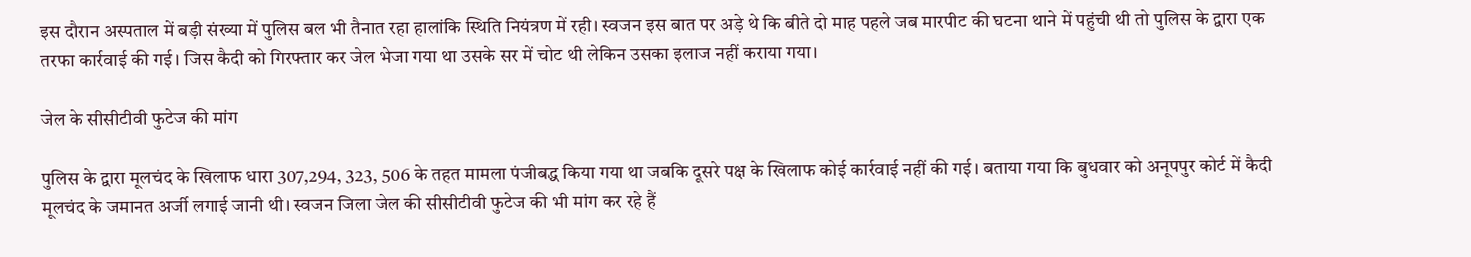इस दौरान अस्पताल में बड़ी संख्या में पुलिस बल भी तैनात रहा हालांकि स्थिति नियंत्रण में रही। स्वजन इस बात पर अड़े थे कि बीते दो माह पहले जब मारपीट की घटना थाने में पहुंची थी तो पुलिस के द्वारा एक तरफा कार्रवाई की गई। जिस कैदी को गिरफ्तार कर जेल भेजा गया था उसके सर में चोट थी लेकिन उसका इलाज नहीं कराया गया।

जेल के सीसीटीवी फुटेज की मांग

पुलिस के द्वारा मूलचंद के खिलाफ धारा 307,294, 323, 506 के तहत मामला पंजीबद्ध किया गया था जबकि दूसरे पक्ष के खिलाफ कोई कार्रवाई नहीं की गई। बताया गया कि बुधवार को अनूपपुर कोर्ट में कैदी मूलचंद के जमानत अर्जी लगाई जानी थी। स्वजन जिला जेल की सीसीटीवी फुटेज की भी मांग कर रहे हैं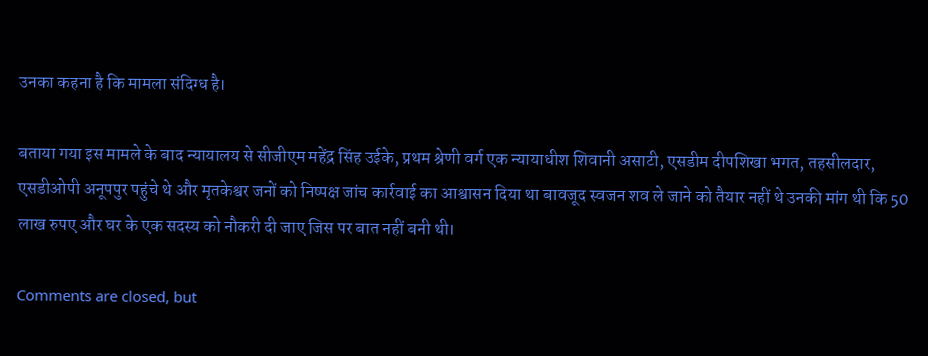उनका कहना है कि मामला संदिग्ध है।

बताया गया इस मामले के बाद न्यायालय से सीजीएम महेंद्र सिंह उईके, प्रथम श्रेणी वर्ग एक न्यायाधीश शिवानी असाटी, एसडीम दीपशिखा भगत, तहसीलदार, एसडीओपी अनूपपुर पहुंचे थे और मृतकेश्वर जनों को निष्पक्ष जांच कार्रवाई का आश्वासन दिया था बावजूद स्वजन शव ले जाने को तैयार नहीं थे उनकी मांग थी कि 50 लाख रुपए और घर के एक सदस्य को नौकरी दी जाए जिस पर बात नहीं बनी थी।

Comments are closed, but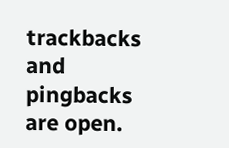trackbacks and pingbacks are open.